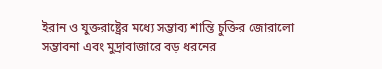ইরান ও যুক্তরাষ্ট্রের মধ্যে সম্ভাব্য শান্তি চুক্তির জোরালো সম্ভাবনা এবং মুদ্রাবাজারে বড় ধরনের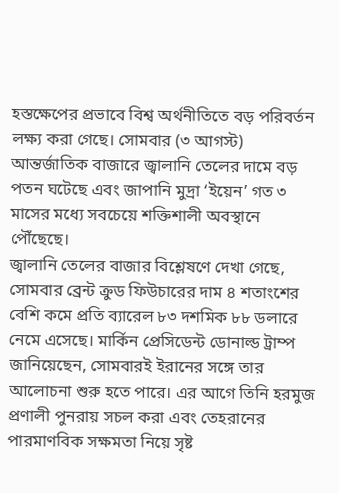হস্তক্ষেপের প্রভাবে বিশ্ব অর্থনীতিতে বড় পরিবর্তন লক্ষ্য করা গেছে। সোমবার (৩ আগস্ট) আন্তর্জাতিক বাজারে জ্বালানি তেলের দামে বড় পতন ঘটেছে এবং জাপানি মুদ্রা ‘ইয়েন’ গত ৩ মাসের মধ্যে সবচেয়ে শক্তিশালী অবস্থানে পৌঁছেছে।
জ্বালানি তেলের বাজার বিশ্লেষণে দেখা গেছে, সোমবার ব্রেন্ট ক্রুড ফিউচারের দাম ৪ শতাংশের বেশি কমে প্রতি ব্যারেল ৮৩ দশমিক ৮৮ ডলারে নেমে এসেছে। মার্কিন প্রেসিডেন্ট ডোনাল্ড ট্রাম্প জানিয়েছেন, সোমবারই ইরানের সঙ্গে তার আলোচনা শুরু হতে পারে। এর আগে তিনি হরমুজ প্রণালী পুনরায় সচল করা এবং তেহরানের পারমাণবিক সক্ষমতা নিয়ে সৃষ্ট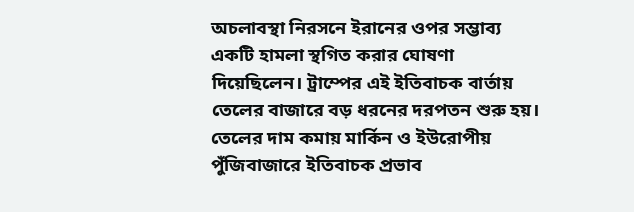অচলাবস্থা নিরসনে ইরানের ওপর সম্ভাব্য একটি হামলা স্থগিত করার ঘোষণা দিয়েছিলেন। ট্রাম্পের এই ইতিবাচক বার্তায় তেলের বাজারে বড় ধরনের দরপতন শুরু হয়।
তেলের দাম কমায় মার্কিন ও ইউরোপীয় পুঁজিবাজারে ইতিবাচক প্রভাব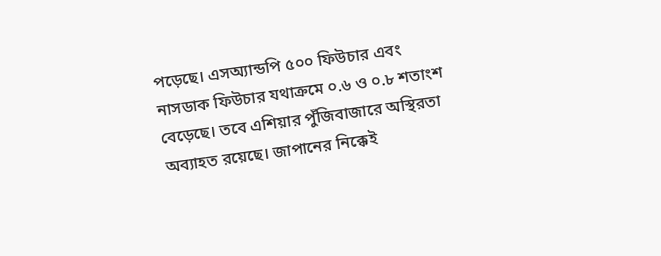পড়েছে। এসঅ্যান্ডপি ৫০০ ফিউচার এবং নাসডাক ফিউচার যথাক্রমে ০.৬ ও ০.৮ শতাংশ বেড়েছে। তবে এশিয়ার পুঁজিবাজারে অস্থিরতা অব্যাহত রয়েছে। জাপানের নিক্কেই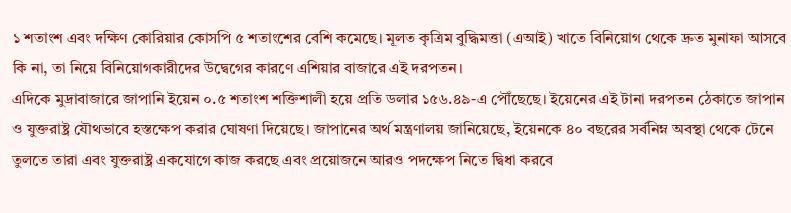১ শতাংশ এবং দক্ষিণ কোরিয়ার কোসপি ৫ শতাংশের বেশি কমেছে। মূলত কৃত্রিম বুদ্ধিমত্তা (এআই) খাতে বিনিয়োগ থেকে দ্রুত মুনাফা আসবে কি না, তা নিয়ে বিনিয়োগকারীদের উদ্বেগের কারণে এশিয়ার বাজারে এই দরপতন।
এদিকে মুদ্রাবাজারে জাপানি ইয়েন ০.৫ শতাংশ শক্তিশালী হয়ে প্রতি ডলার ১৫৬.৪৯-এ পৌঁছেছে। ইয়েনের এই টানা দরপতন ঠেকাতে জাপান ও যুক্তরাষ্ট্র যৌথভাবে হস্তক্ষেপ করার ঘোষণা দিয়েছে। জাপানের অর্থ মন্ত্রণালয় জানিয়েছে, ইয়েনকে ৪০ বছরের সর্বনিম্ন অবস্থা থেকে টেনে তুলতে তারা এবং যুক্তরাষ্ট্র একযোগে কাজ করছে এবং প্রয়োজনে আরও পদক্ষেপ নিতে দ্বিধা করবে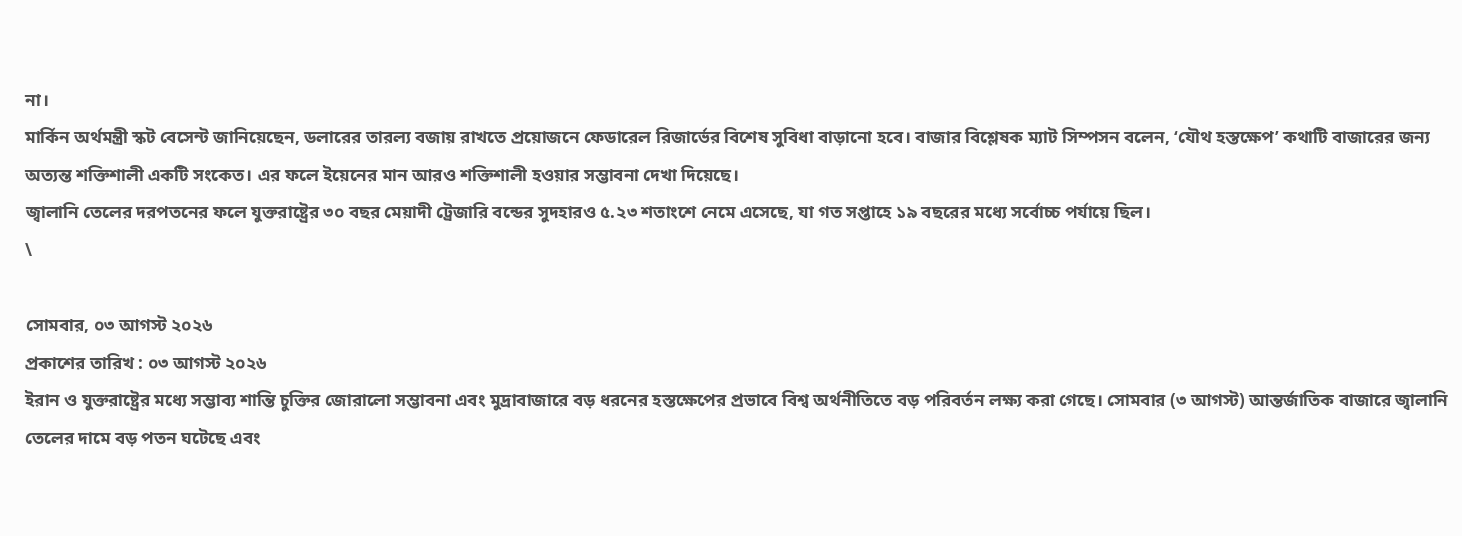না।
মার্কিন অর্থমন্ত্রী স্কট বেসেন্ট জানিয়েছেন, ডলারের তারল্য বজায় রাখতে প্রয়োজনে ফেডারেল রিজার্ভের বিশেষ সুবিধা বাড়ানো হবে। বাজার বিশ্লেষক ম্যাট সিম্পসন বলেন, ‘যৌথ হস্তক্ষেপ’ কথাটি বাজারের জন্য অত্যন্ত শক্তিশালী একটি সংকেত। এর ফলে ইয়েনের মান আরও শক্তিশালী হওয়ার সম্ভাবনা দেখা দিয়েছে।
জ্বালানি তেলের দরপতনের ফলে যুক্তরাষ্ট্রের ৩০ বছর মেয়াদী ট্রেজারি বন্ডের সুদহারও ৫.২৩ শতাংশে নেমে এসেছে, যা গত সপ্তাহে ১৯ বছরের মধ্যে সর্বোচ্চ পর্যায়ে ছিল।
\

সোমবার, ০৩ আগস্ট ২০২৬
প্রকাশের তারিখ : ০৩ আগস্ট ২০২৬
ইরান ও যুক্তরাষ্ট্রের মধ্যে সম্ভাব্য শান্তি চুক্তির জোরালো সম্ভাবনা এবং মুদ্রাবাজারে বড় ধরনের হস্তক্ষেপের প্রভাবে বিশ্ব অর্থনীতিতে বড় পরিবর্তন লক্ষ্য করা গেছে। সোমবার (৩ আগস্ট) আন্তর্জাতিক বাজারে জ্বালানি তেলের দামে বড় পতন ঘটেছে এবং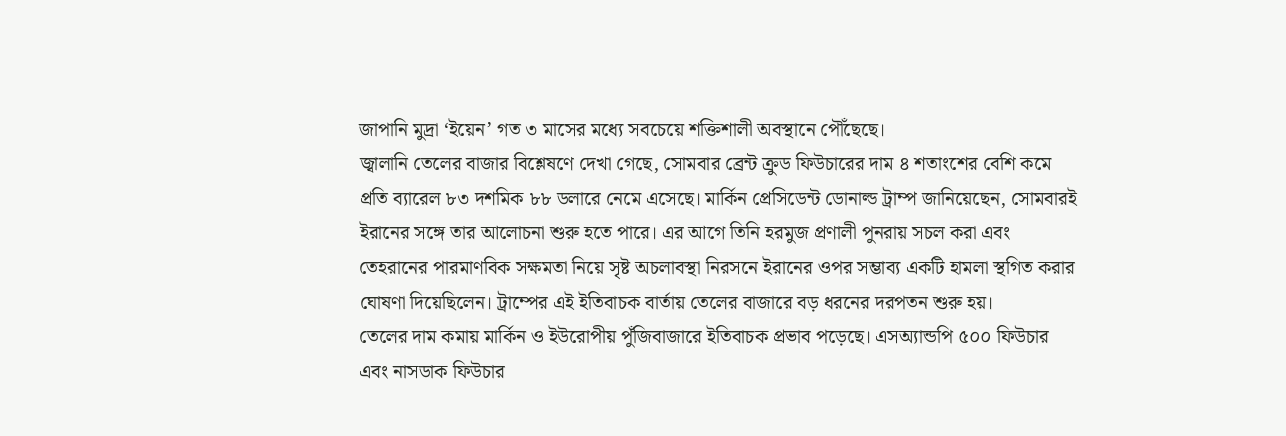জাপানি মুদ্রা ‘ইয়েন’ গত ৩ মাসের মধ্যে সবচেয়ে শক্তিশালী অবস্থানে পৌঁছেছে।
জ্বালানি তেলের বাজার বিশ্লেষণে দেখা গেছে, সোমবার ব্রেন্ট ক্রুড ফিউচারের দাম ৪ শতাংশের বেশি কমে প্রতি ব্যারেল ৮৩ দশমিক ৮৮ ডলারে নেমে এসেছে। মার্কিন প্রেসিডেন্ট ডোনাল্ড ট্রাম্প জানিয়েছেন, সোমবারই ইরানের সঙ্গে তার আলোচনা শুরু হতে পারে। এর আগে তিনি হরমুজ প্রণালী পুনরায় সচল করা এবং তেহরানের পারমাণবিক সক্ষমতা নিয়ে সৃষ্ট অচলাবস্থা নিরসনে ইরানের ওপর সম্ভাব্য একটি হামলা স্থগিত করার ঘোষণা দিয়েছিলেন। ট্রাম্পের এই ইতিবাচক বার্তায় তেলের বাজারে বড় ধরনের দরপতন শুরু হয়।
তেলের দাম কমায় মার্কিন ও ইউরোপীয় পুঁজিবাজারে ইতিবাচক প্রভাব পড়েছে। এসঅ্যান্ডপি ৫০০ ফিউচার এবং নাসডাক ফিউচার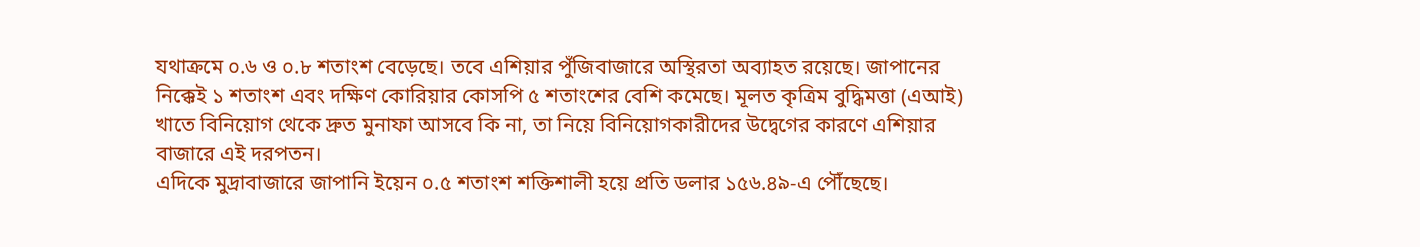যথাক্রমে ০.৬ ও ০.৮ শতাংশ বেড়েছে। তবে এশিয়ার পুঁজিবাজারে অস্থিরতা অব্যাহত রয়েছে। জাপানের নিক্কেই ১ শতাংশ এবং দক্ষিণ কোরিয়ার কোসপি ৫ শতাংশের বেশি কমেছে। মূলত কৃত্রিম বুদ্ধিমত্তা (এআই) খাতে বিনিয়োগ থেকে দ্রুত মুনাফা আসবে কি না, তা নিয়ে বিনিয়োগকারীদের উদ্বেগের কারণে এশিয়ার বাজারে এই দরপতন।
এদিকে মুদ্রাবাজারে জাপানি ইয়েন ০.৫ শতাংশ শক্তিশালী হয়ে প্রতি ডলার ১৫৬.৪৯-এ পৌঁছেছে।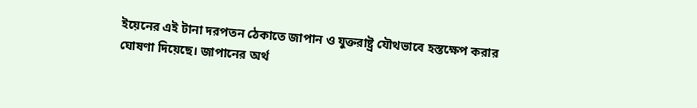ইয়েনের এই টানা দরপতন ঠেকাতে জাপান ও যুক্তরাষ্ট্র যৌথভাবে হস্তক্ষেপ করার ঘোষণা দিয়েছে। জাপানের অর্থ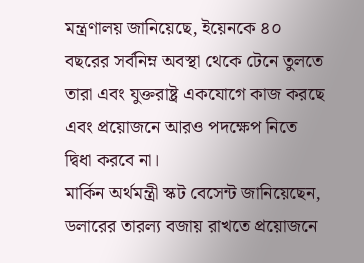মন্ত্রণালয় জানিয়েছে, ইয়েনকে ৪০ বছরের সর্বনিম্ন অবস্থা থেকে টেনে তুলতে তারা এবং যুক্তরাষ্ট্র একযোগে কাজ করছে এবং প্রয়োজনে আরও পদক্ষেপ নিতে দ্বিধা করবে না।
মার্কিন অর্থমন্ত্রী স্কট বেসেন্ট জানিয়েছেন, ডলারের তারল্য বজায় রাখতে প্রয়োজনে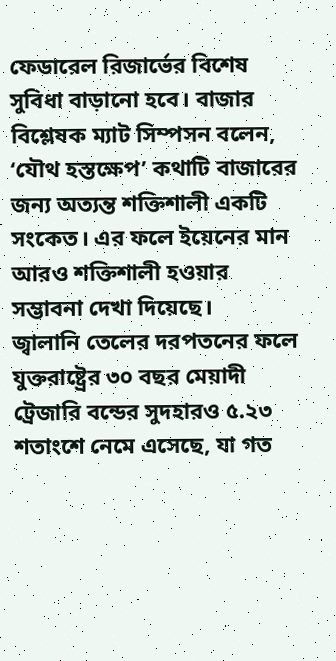ফেডারেল রিজার্ভের বিশেষ সুবিধা বাড়ানো হবে। বাজার বিশ্লেষক ম্যাট সিম্পসন বলেন, ‘যৌথ হস্তক্ষেপ’ কথাটি বাজারের জন্য অত্যন্ত শক্তিশালী একটি সংকেত। এর ফলে ইয়েনের মান আরও শক্তিশালী হওয়ার সম্ভাবনা দেখা দিয়েছে।
জ্বালানি তেলের দরপতনের ফলে যুক্তরাষ্ট্রের ৩০ বছর মেয়াদী ট্রেজারি বন্ডের সুদহারও ৫.২৩ শতাংশে নেমে এসেছে, যা গত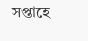সপ্তাহে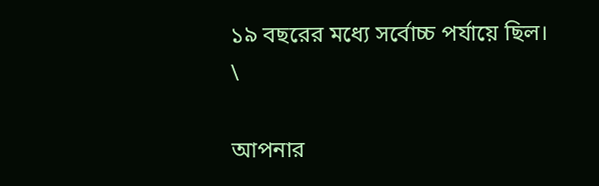১৯ বছরের মধ্যে সর্বোচ্চ পর্যায়ে ছিল।
\

আপনার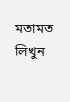মতামত লিখুন